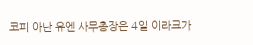코피 아난 유엔 사무총장은 4일 이라크가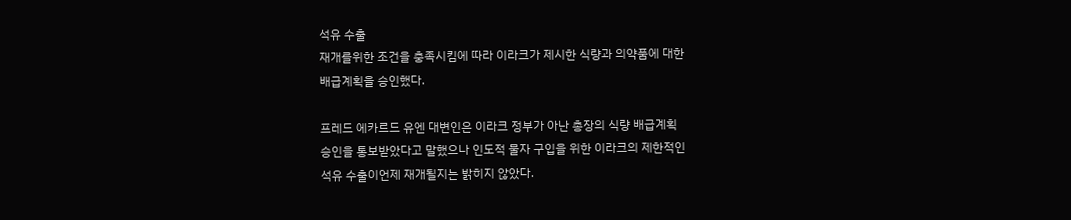석유 수출
재개를위한 조건을 충족시킴에 따라 이라크가 제시한 식량과 의약품에 대한
배급계획을 승인했다.

프레드 에카르드 유엔 대변인은 이라크 정부가 아난 총장의 식량 배급계획
승인을 통보받았다고 말했으나 인도적 물자 구입을 위한 이라크의 제한적인
석유 수출이언제 재개될지는 밝히지 않았다.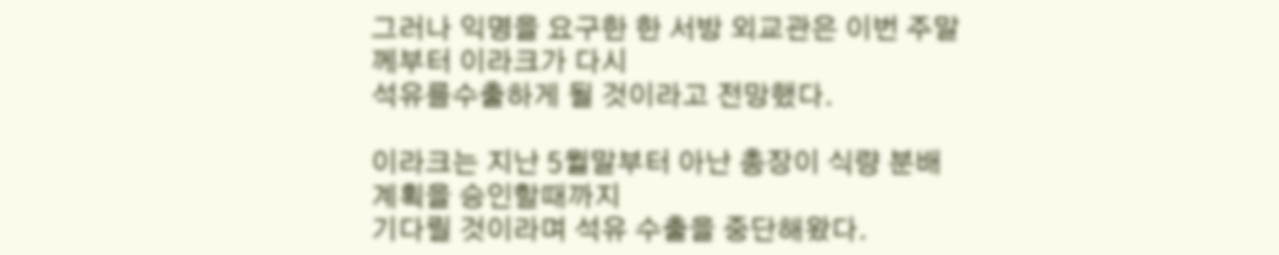그러나 익명을 요구한 한 서방 외교관은 이번 주말께부터 이라크가 다시
석유를수출하게 될 것이라고 전망했다.

이라크는 지난 5월말부터 아난 총장이 식량 분배계획을 승인할때까지
기다릴 것이라며 석유 수출을 중단해왔다.